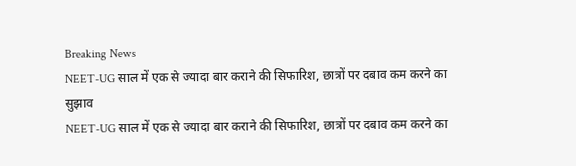Breaking News
NEET-UG साल में एक से ज्यादा बार कराने की सिफारिश, छात्रों पर दबाव कम करने का सुझाव
NEET-UG साल में एक से ज्यादा बार कराने की सिफारिश, छात्रों पर दबाव कम करने का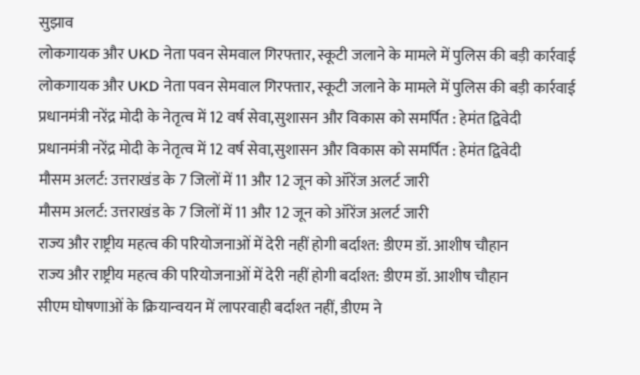सुझाव
लोकगायक और UKD नेता पवन सेमवाल गिरफ्तार, स्कूटी जलाने के मामले में पुलिस की बड़ी कार्रवाई
लोकगायक और UKD नेता पवन सेमवाल गिरफ्तार, स्कूटी जलाने के मामले में पुलिस की बड़ी कार्रवाई
प्रधानमंत्री नरेंद्र मोदी के नेतृत्व में 12 वर्ष सेवा,सुशासन और विकास को समर्पित : हेमंत द्विवेदी
प्रधानमंत्री नरेंद्र मोदी के नेतृत्व में 12 वर्ष सेवा,सुशासन और विकास को समर्पित : हेमंत द्विवेदी
मौसम अलर्ट: उत्तराखंड के 7 जिलों में 11 और 12 जून को ऑरेंज अलर्ट जारी
मौसम अलर्ट: उत्तराखंड के 7 जिलों में 11 और 12 जून को ऑरेंज अलर्ट जारी
राज्य और राष्ट्रीय महत्व की परियोजनाओं में देरी नहीं होगी बर्दाश्त: डीएम डॉ. आशीष चौहान
राज्य और राष्ट्रीय महत्व की परियोजनाओं में देरी नहीं होगी बर्दाश्त: डीएम डॉ. आशीष चौहान
सीएम घोषणाओं के क्रियान्वयन में लापरवाही बर्दाश्त नहीं, डीएम ने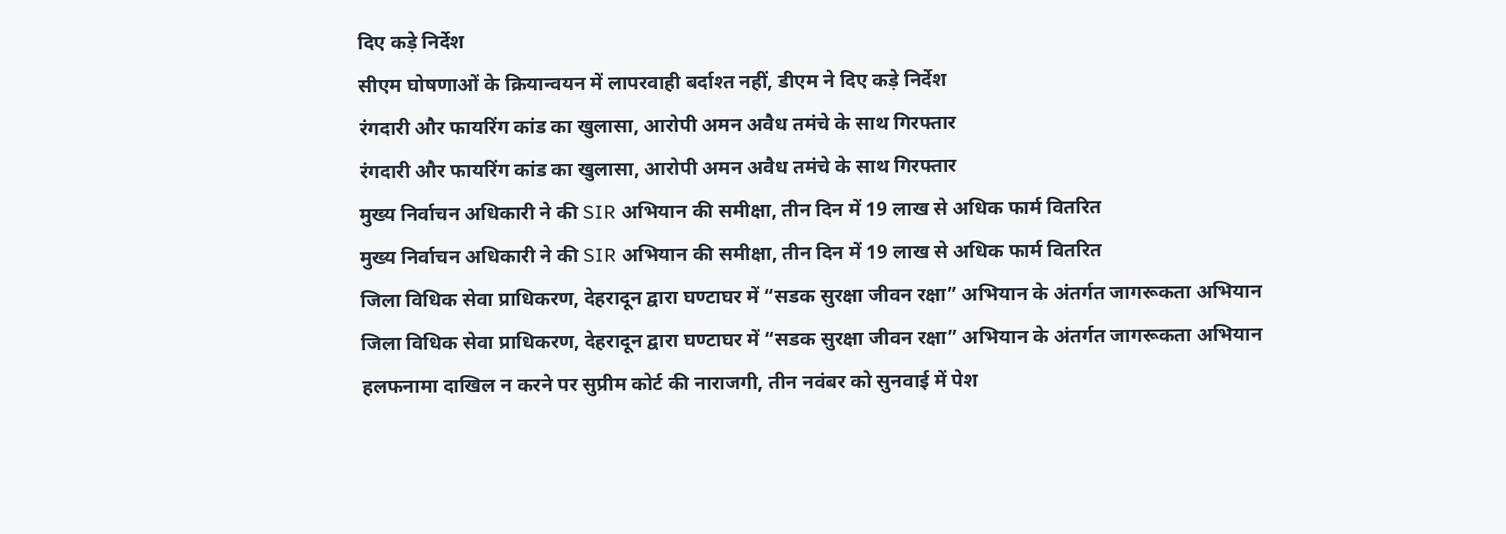दिए कड़े निर्देश
सीएम घोषणाओं के क्रियान्वयन में लापरवाही बर्दाश्त नहीं, डीएम ने दिए कड़े निर्देश
रंगदारी और फायरिंग कांड का खुलासा, आरोपी अमन अवैध तमंचे के साथ गिरफ्तार
रंगदारी और फायरिंग कांड का खुलासा, आरोपी अमन अवैध तमंचे के साथ गिरफ्तार
मुख्य निर्वाचन अधिकारी ने की SIR अभियान की समीक्षा, तीन दिन में 19 लाख से अधिक फार्म वितरित
मुख्य निर्वाचन अधिकारी ने की SIR अभियान की समीक्षा, तीन दिन में 19 लाख से अधिक फार्म वितरित
जिला विधिक सेवा प्राधिकरण, देहरादून द्वारा घण्टाघर में “सडक सुरक्षा जीवन रक्षा” अभियान के अंतर्गत जागरूकता अभियान
जिला विधिक सेवा प्राधिकरण, देहरादून द्वारा घण्टाघर में “सडक सुरक्षा जीवन रक्षा” अभियान के अंतर्गत जागरूकता अभियान
हलफनामा दाखिल न करने पर सुप्रीम कोर्ट की नाराजगी, तीन नवंबर को सुनवाई में पेश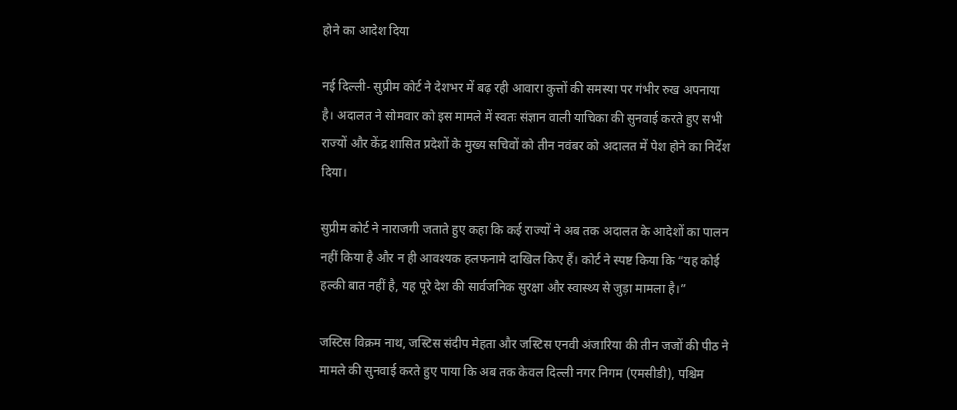होने का आदेश दिया

नई दिल्ली- सुप्रीम कोर्ट ने देशभर में बढ़ रही आवारा कुत्तों की समस्या पर गंभीर रुख अपनाया है। अदालत ने सोमवार को इस मामले में स्वतः संज्ञान वाली याचिका की सुनवाई करते हुए सभी राज्यों और केंद्र शासित प्रदेशों के मुख्य सचिवों को तीन नवंबर को अदालत में पेश होने का निर्देश दिया।

सुप्रीम कोर्ट ने नाराजगी जताते हुए कहा कि कई राज्यों ने अब तक अदालत के आदेशों का पालन नहीं किया है और न ही आवश्यक हलफनामे दाखिल किए हैं। कोर्ट ने स्पष्ट किया कि “यह कोई हल्की बात नहीं है, यह पूरे देश की सार्वजनिक सुरक्षा और स्वास्थ्य से जुड़ा मामला है।”

जस्टिस विक्रम नाथ, जस्टिस संदीप मेहता और जस्टिस एनवी अंजारिया की तीन जजों की पीठ ने मामले की सुनवाई करते हुए पाया कि अब तक केवल दिल्ली नगर निगम (एमसीडी), पश्चिम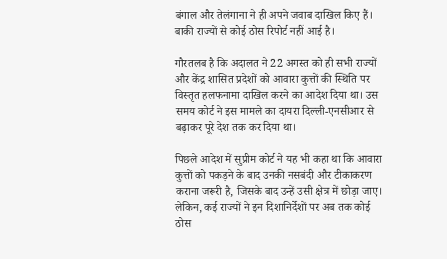बंगाल और तेलंगाना ने ही अपने जवाब दाखिल किए हैं। बाकी राज्यों से कोई ठोस रिपोर्ट नहीं आई है।

गौरतलब है कि अदालत ने 22 अगस्त को ही सभी राज्यों और केंद्र शासित प्रदेशों को आवारा कुत्तों की स्थिति पर विस्तृत हलफनामा दाखिल करने का आदेश दिया था। उस समय कोर्ट ने इस मामले का दायरा दिल्ली-एनसीआर से बढ़ाकर पूरे देश तक कर दिया था।

पिछले आदेश में सुप्रीम कोर्ट ने यह भी कहा था कि आवारा कुत्तों को पकड़ने के बाद उनकी नसबंदी और टीकाकरण कराना जरूरी है, जिसके बाद उन्हें उसी क्षेत्र में छोड़ा जाए। लेकिन, कई राज्यों ने इन दिशानिर्देशों पर अब तक कोई ठोस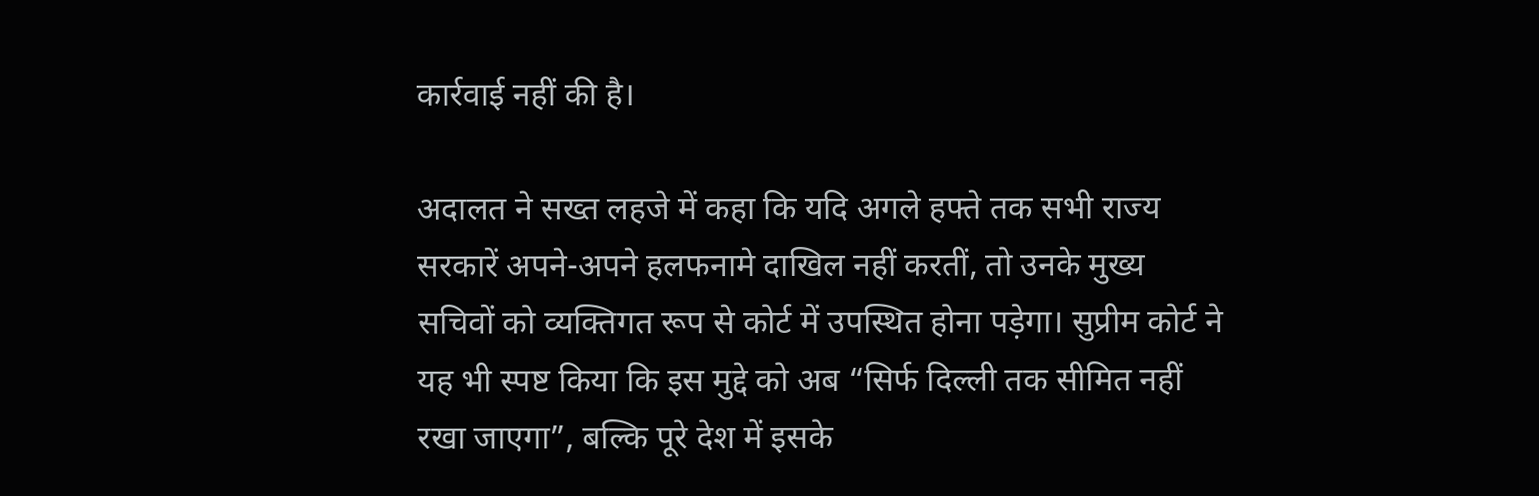कार्रवाई नहीं की है।

अदालत ने सख्त लहजे में कहा कि यदि अगले हफ्ते तक सभी राज्य सरकारें अपने-अपने हलफनामे दाखिल नहीं करतीं, तो उनके मुख्य सचिवों को व्यक्तिगत रूप से कोर्ट में उपस्थित होना पड़ेगा। सुप्रीम कोर्ट ने यह भी स्पष्ट किया कि इस मुद्दे को अब “सिर्फ दिल्ली तक सीमित नहीं रखा जाएगा”, बल्कि पूरे देश में इसके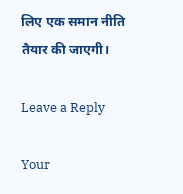लिए एक समान नीति तैयार की जाएगी।

Leave a Reply

Your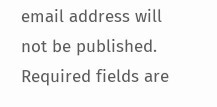email address will not be published. Required fields are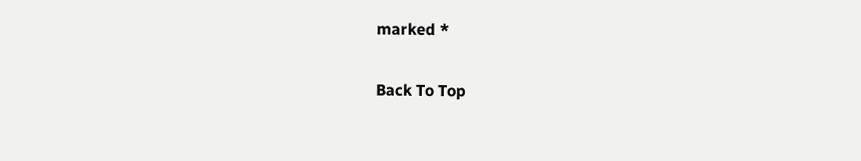marked *

Back To Top